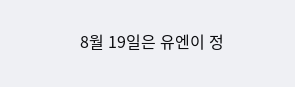8월 19일은 유엔이 정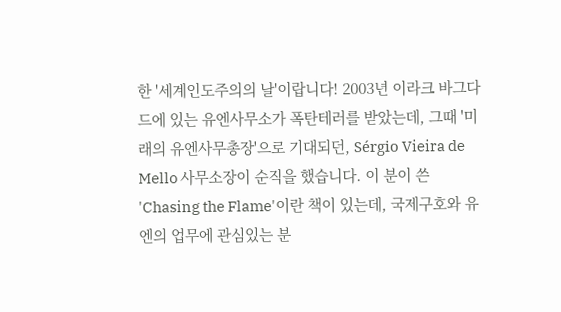한 '세계인도주의의 날'이랍니다! 2003년 이라크 바그다드에 있는 유엔사무소가 폭탄테러를 받았는데, 그때 '미래의 유엔사무총장'으로 기대되던, Sérgio Vieira de Mello 사무소장이 순직을 했습니다. 이 분이 쓴 'Chasing the Flame'이란 책이 있는데, 국제구호와 유엔의 업무에 관심있는 분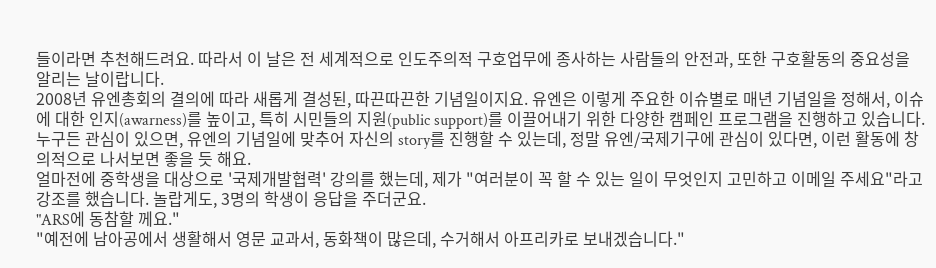들이라면 추천해드려요. 따라서 이 날은 전 세계적으로 인도주의적 구호업무에 종사하는 사람들의 안전과, 또한 구호활동의 중요성을 알리는 날이랍니다.
2008년 유엔총회의 결의에 따라 새롭게 결성된, 따끈따끈한 기념일이지요. 유엔은 이렇게 주요한 이슈별로 매년 기념일을 정해서, 이슈에 대한 인지(awarness)를 높이고, 특히 시민들의 지원(public support)를 이끌어내기 위한 다양한 캠페인 프로그램을 진행하고 있습니다.
누구든 관심이 있으면, 유엔의 기념일에 맞추어 자신의 story를 진행할 수 있는데, 정말 유엔/국제기구에 관심이 있다면, 이런 활동에 창의적으로 나서보면 좋을 듯 해요.
얼마전에 중학생을 대상으로 '국제개발협력' 강의를 했는데, 제가 "여러분이 꼭 할 수 있는 일이 무엇인지 고민하고 이메일 주세요"라고 강조를 했습니다. 놀랍게도, 3명의 학생이 응답을 주더군요.
"ARS에 동참할 께요."
"예전에 남아공에서 생활해서 영문 교과서, 동화책이 많은데, 수거해서 아프리카로 보내겠습니다."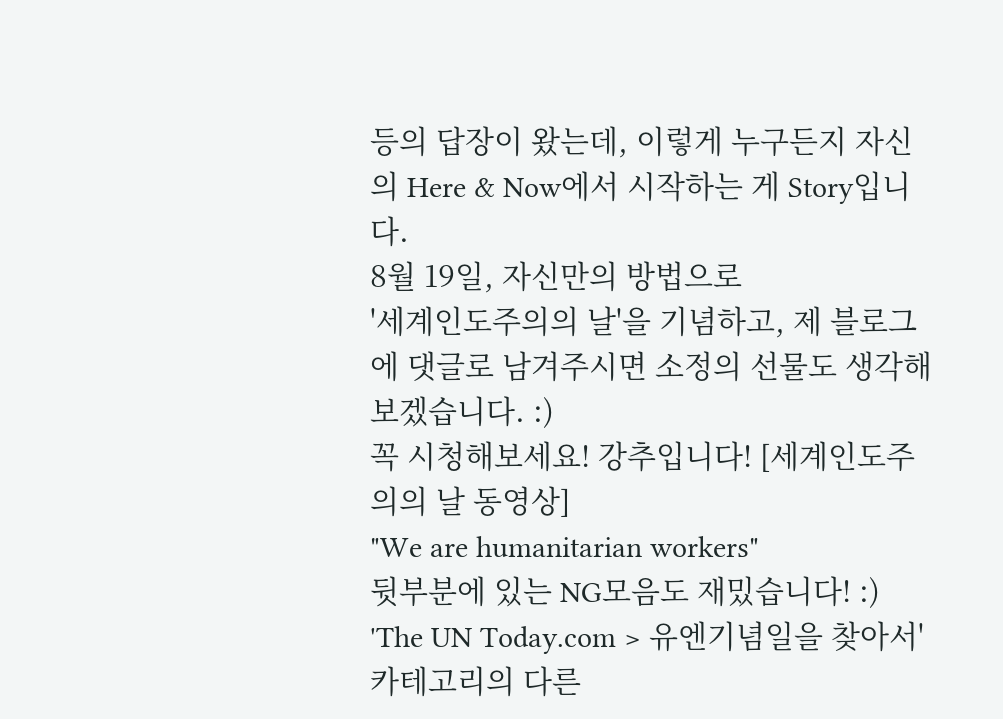등의 답장이 왔는데, 이렇게 누구든지 자신의 Here & Now에서 시작하는 게 Story입니다.
8월 19일, 자신만의 방법으로
'세계인도주의의 날'을 기념하고, 제 블로그에 댓글로 남겨주시면 소정의 선물도 생각해보겠습니다. :)
꼭 시청해보세요! 강추입니다! [세계인도주의의 날 동영상]
"We are humanitarian workers"
뒷부분에 있는 NG모음도 재밌습니다! :)
'The UN Today.com > 유엔기념일을 찾아서' 카테고리의 다른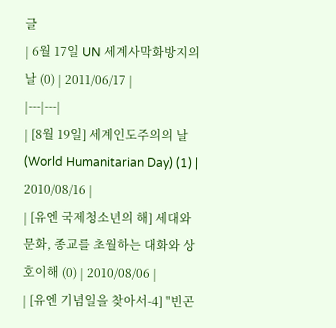글
| 6월 17일 UN 세계사막화방지의 날 (0) | 2011/06/17 |
|---|---|
| [8월 19일] 세계인도주의의 날 (World Humanitarian Day) (1) | 2010/08/16 |
| [유엔 국제청소년의 해] 세대와 문화, 종교를 초월하는 대화와 상호이해 (0) | 2010/08/06 |
| [유엔 기념일을 찾아서-4] "빈곤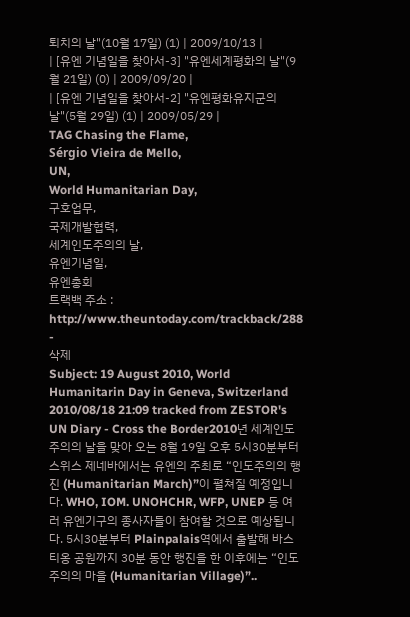퇴치의 날"(10월 17일) (1) | 2009/10/13 |
| [유엔 기념일을 찾아서-3] "유엔세계평화의 날"(9월 21일) (0) | 2009/09/20 |
| [유엔 기념일을 찾아서-2] "유엔평화유지군의 날"(5월 29일) (1) | 2009/05/29 |
TAG Chasing the Flame,
Sérgio Vieira de Mello,
UN,
World Humanitarian Day,
구호업무,
국제개발협력,
세계인도주의의 날,
유엔기념일,
유엔총회
트랙백 주소 : http://www.theuntoday.com/trackback/288
-
삭제
Subject: 19 August 2010, World Humanitarin Day in Geneva, Switzerland
2010/08/18 21:09 tracked from ZESTOR's UN Diary - Cross the Border2010년 세계인도주의의 날을 맞아 오는 8월 19일 오후 5시30분부터 스위스 제네바에서는 유엔의 주최로 “인도주의의 행진 (Humanitarian March)”이 펼쳐질 예정입니다. WHO, IOM. UNOHCHR, WFP, UNEP 등 여러 유엔기구의 종사자들이 참여할 것으로 예상됩니다. 5시30분부터 Plainpalais역에서 출발해 바스티옹 공원까지 30분 동안 행진을 한 이후에는 “인도주의의 마을 (Humanitarian Village)”..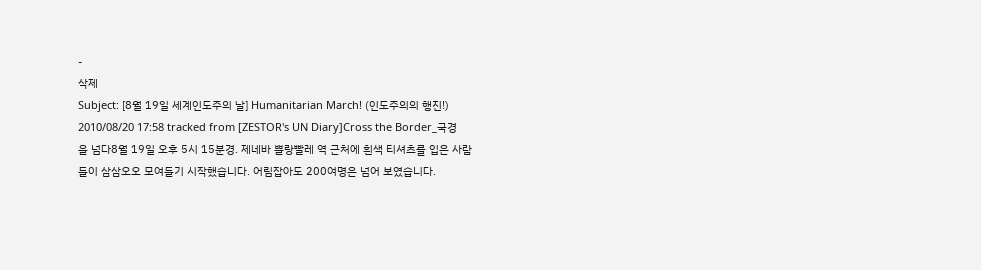-
삭제
Subject: [8월 19일 세계인도주의 날] Humanitarian March! (인도주의의 행진!)
2010/08/20 17:58 tracked from [ZESTOR's UN Diary]Cross the Border_국경을 넘다8월 19일 오후 5시 15분경. 제네바 쁠랑빨레 역 근처에 흰색 티셔츠를 입은 사람들이 삼삼오오 모여들기 시작했습니다. 어림잡아도 200여명은 넘어 보였습니다.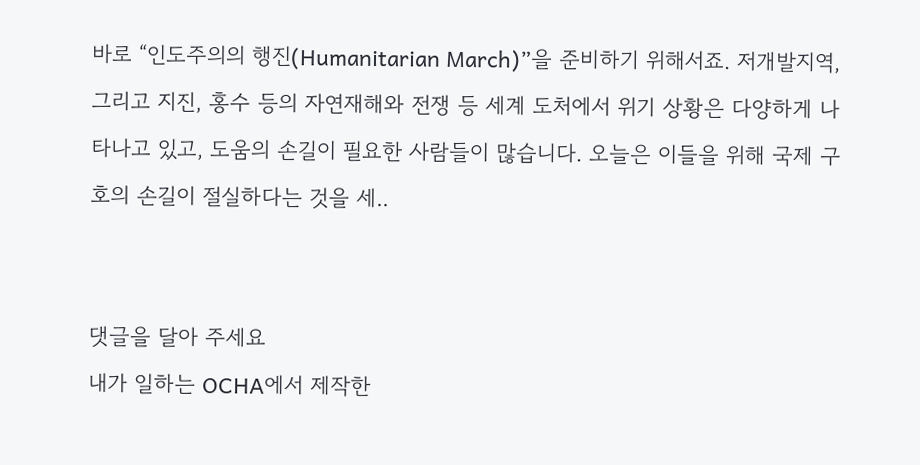바로 “인도주의의 행진(Humanitarian March)”을 준비하기 위해서죠. 저개발지역, 그리고 지진, 홍수 등의 자연재해와 전쟁 등 세계 도처에서 위기 상황은 다양하게 나타나고 있고, 도움의 손길이 필요한 사람들이 많습니다. 오늘은 이들을 위해 국제 구호의 손길이 절실하다는 것을 세..


댓글을 달아 주세요
내가 일하는 OCHA에서 제작한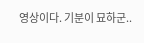영상이다. 기분이 묘하군..